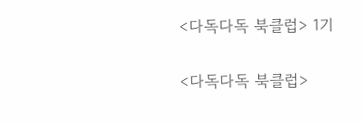<다독다독 북클럽> 1기

<다독다독 북클럽>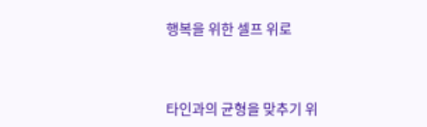행복을 위한 셀프 위로



타인과의 균형을 맞추기 위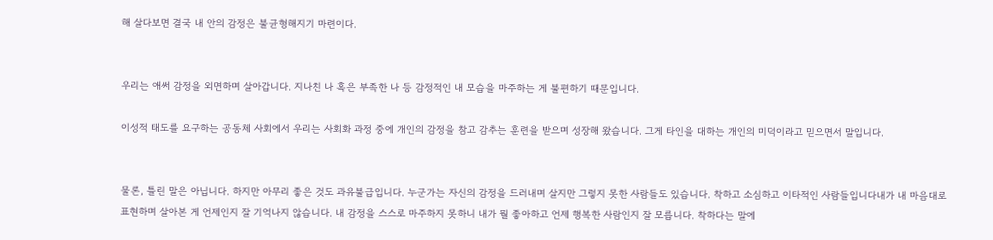해 살다보면 결국 내 안의 감정은 불균형해지기 마련이다.


우리는 애써 감정을 외면하며 살아갑니다. 지나친 나 혹은 부족한 나 등 감정적인 내 모습을 마주하는 게 불편하기 때문입니다.

이성적 태도를 요구하는 공동체 사회에서 우리는 사회화 과정 중에 개인의 감정을 참고 감추는 훈련을 받으며 성장해 왔습니다. 그게 타인을 대하는 개인의 미덕이라고 믿으면서 말입니다.


물론, 틀린 말은 아닙니다. 하지만 아무리 좋은 것도 과유불급입니다. 누군가는 자신의 감정을 드러내며 살지만 그렇지 못한 사람들도 있습니다. 착하고 소심하고 이타적인 사람들입니다내가 내 마음대로 표현하며 살아본 게 언제인지 잘 기억나지 않습니다. 내 감정을 스스로 마주하지 못하니 내가 뭘 좋아하고 언제 행복한 사람인지 잘 모릅니다. 착하다는 말에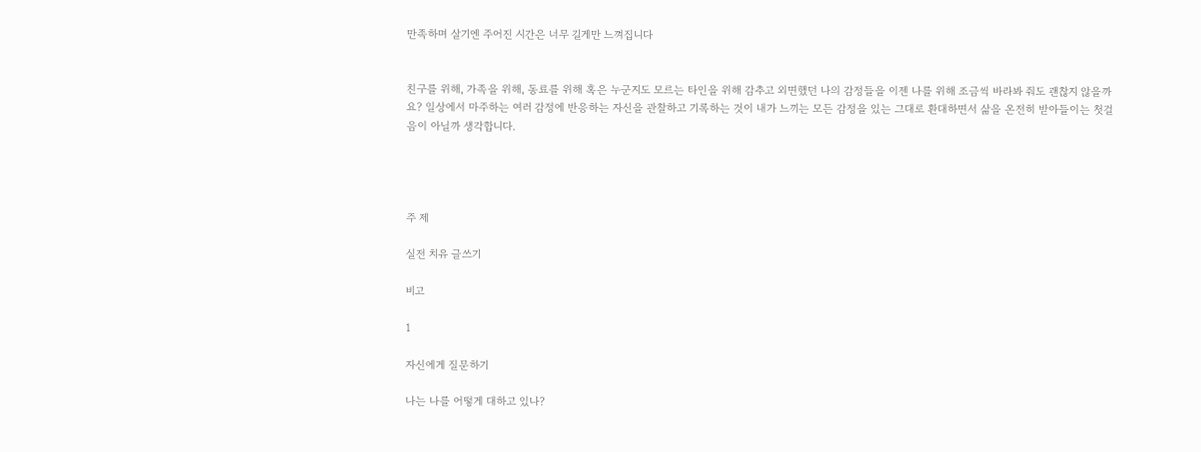만족하며 살기엔 주어진 시간은 너무 길게만 느껴집니다


친구를 위해, 가족을 위해, 동료를 위해 혹은 누군지도 모르는 타인을 위해 감추고 외면했던 나의 감정들을 이젠 나를 위해 조금씩 바라봐 줘도 괜찮지 않을까요? 일상에서 마주하는 여러 감정에 반응하는 자신을 관찰하고 기록하는 것이 내가 느끼는 모든 감정을 있는 그대로 환대하면서 삶을 온전히 받아들이는 첫걸음이 아닐까 생각합니다.




주 제

실전 치유 글쓰기

비고

1

자신에게 질문하기

나는 나를 어떻게 대하고 있나?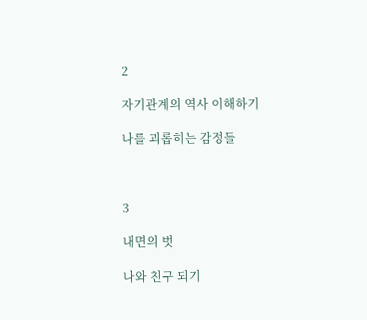2

자기관계의 역사 이해하기

나를 괴롭히는 감정들



3

내면의 벗

나와 친구 되기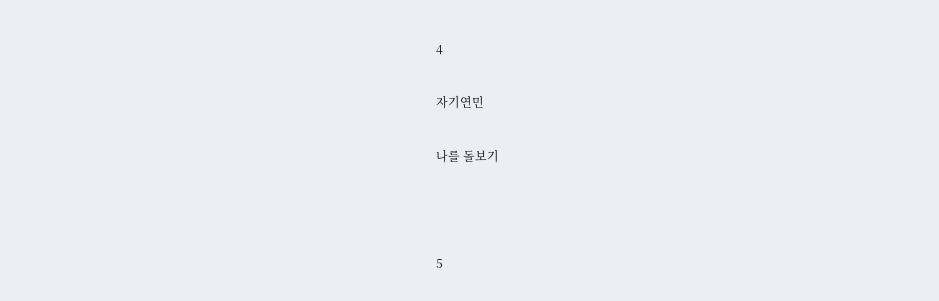4

자기연민

나를 돌보기



5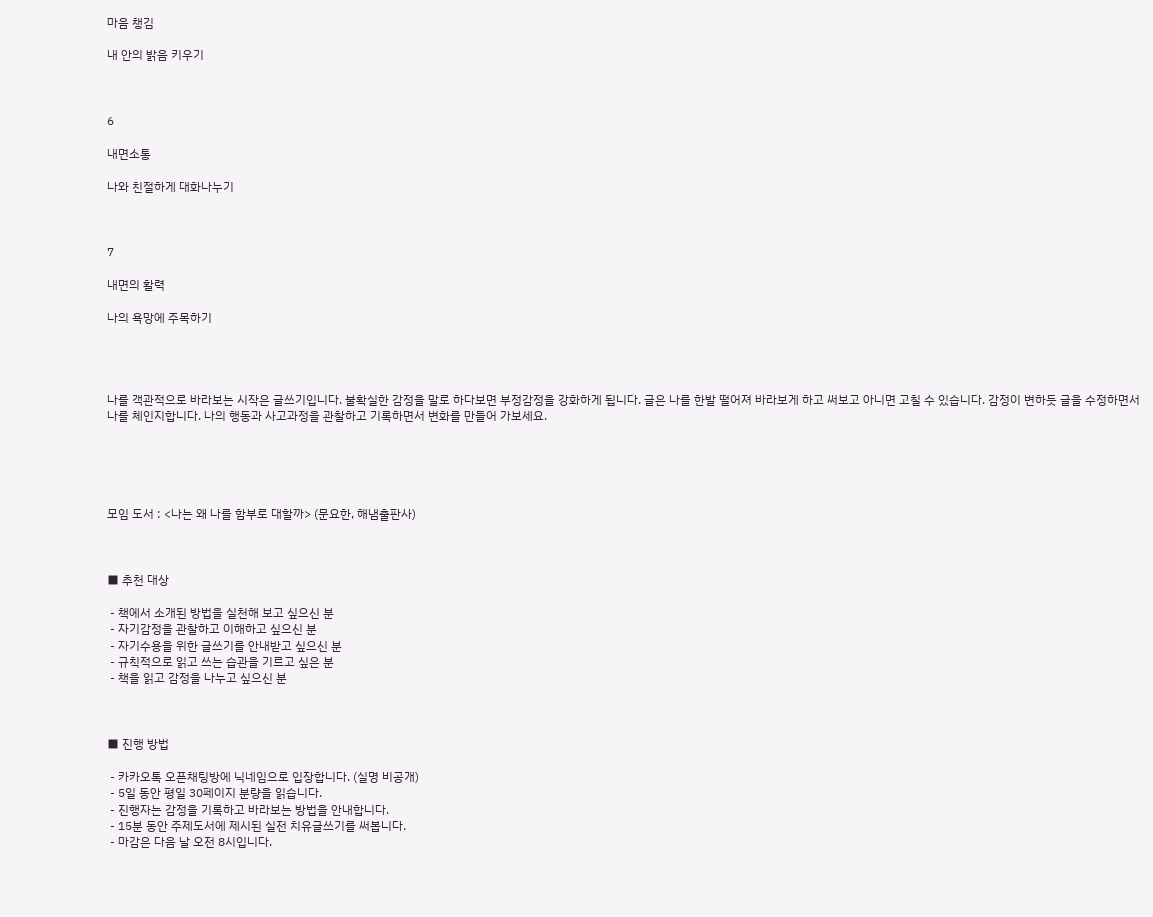마음 챙김

내 안의 밝음 키우기



6

내면소통

나와 친절하게 대화나누기



7

내면의 활력

나의 욕망에 주목하기




나를 객관적으로 바라보는 시작은 글쓰기입니다. 불확실한 감정을 말로 하다보면 부정감정을 강화하게 됩니다. 글은 나를 한발 떨어져 바라보게 하고 써보고 아니면 고칠 수 있습니다. 감정이 변하듯 글을 수정하면서 나를 체인지합니다. 나의 행동과 사고과정을 관찰하고 기록하면서 변화를 만들어 가보세요.





모임 도서 : <나는 왜 나를 함부로 대할까> (문요한, 해냄출판사)



■ 추천 대상

 - 책에서 소개된 방법을 실천해 보고 싶으신 분
 - 자기감정을 관찰하고 이해하고 싶으신 분
 - 자기수용을 위한 글쓰기를 안내받고 싶으신 분
 - 규칙적으로 읽고 쓰는 습관을 기르고 싶은 분
 - 책을 읽고 감정을 나누고 싶으신 분



■ 진행 방법

 - 카카오톡 오픈채팅방에 닉네임으로 입장합니다. (실명 비공개)
 - 5일 동안 평일 30페이지 분량을 읽습니다.
 - 진행자는 감정을 기록하고 바라보는 방법을 안내합니다.
 - 15분 동안 주제도서에 제시된 실전 치유글쓰기를 써봅니다.
 - 마감은 다음 날 오전 8시입니다.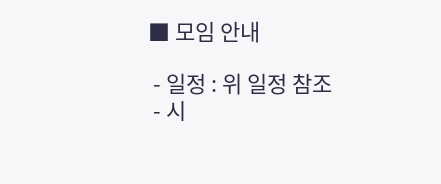■ 모임 안내

 - 일정 : 위 일정 참조
 - 시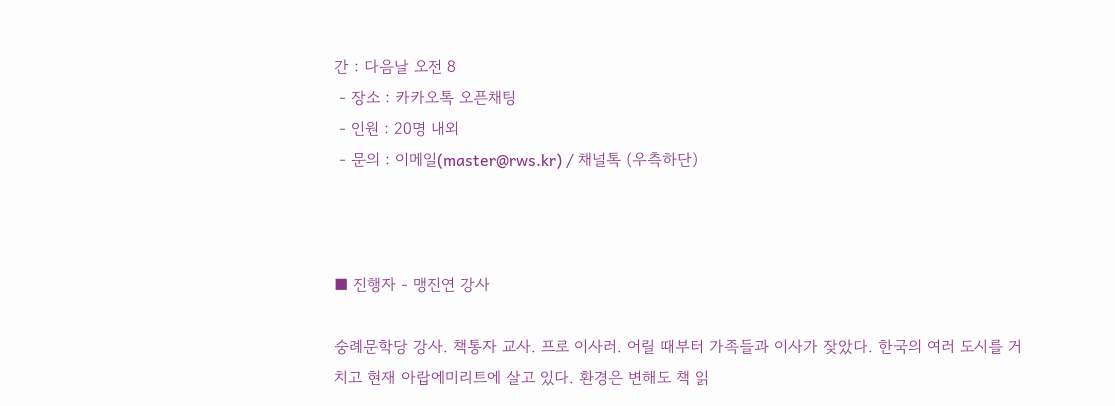간 : 다음날 오전 8
 - 장소 : 카카오톡 오픈채팅
 - 인원 : 20명 내외
 - 문의 : 이메일(master@rws.kr) / 채널톡 (우측하단)



■ 진행자 - 맹진연 강사

숭례문학당 강사. 책통자 교사. 프로 이사러. 어릴 때부터 가족들과 이사가 잦았다. 한국의 여러 도시를 거치고 현재 아랍에미리트에 살고 있다. 환경은 변해도 책 읽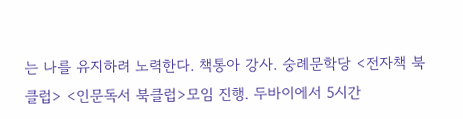는 나를 유지하려 노력한다. 책통아 강사. 숭례문학당 <전자책 북클럽> <인문독서 북클럽>모임 진행. 두바이에서 5시간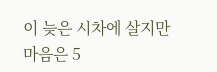이 늦은 시차에 살지만 마음은 5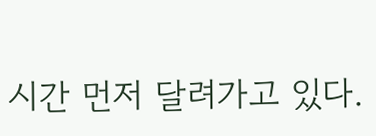시간 먼저 달려가고 있다.